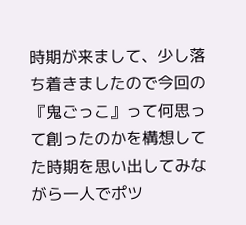時期が来まして、少し落ち着きましたので今回の『鬼ごっこ』って何思って創ったのかを構想してた時期を思い出してみながら一人でポツ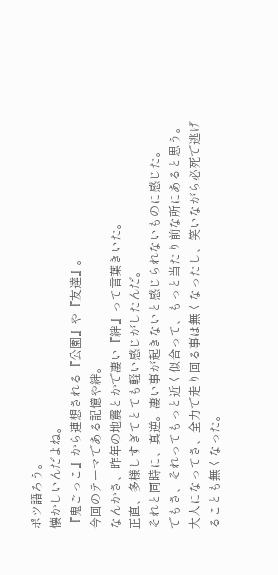ポツ語ろう。
懐かしいんだよね。
『鬼ごっこ』から連想される『公園』や『友達』。
今回のテーマである記憶や絆。
なんかさ、昨年の地震とかで凄い『絆』って言葉きいた。
正直、多様しすぎてとても軽い感じがしたんだ。
それと同時に、真逆。凄い事が起きないと感じられないものに感じた。
でもさ、それってもっと近く似合って、もっと当たり前な所にあると思う。
大人になってさ、全力で走り回る事は無くなったし、笑いながら必死で逃げることも無くなった。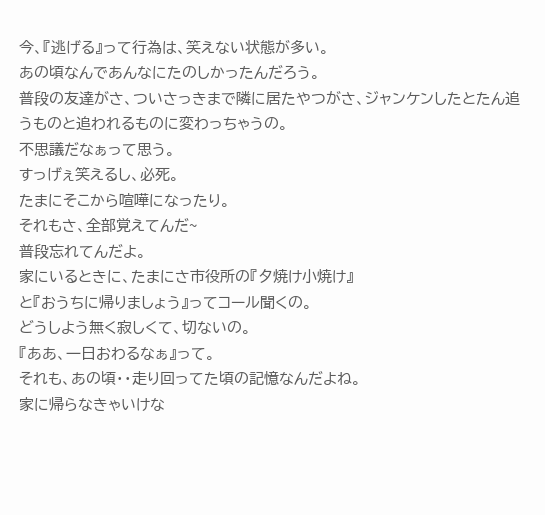今、『逃げる』って行為は、笑えない状態が多い。
あの頃なんであんなにたのしかったんだろう。
普段の友達がさ、ついさっきまで隣に居たやつがさ、ジャンケンしたとたん追うものと追われるものに変わっちゃうの。
不思議だなぁって思う。
すっげぇ笑えるし、必死。
たまにそこから喧嘩になったり。
それもさ、全部覚えてんだ~
普段忘れてんだよ。
家にいるときに、たまにさ市役所の『夕焼け小焼け』
と『おうちに帰りましょう』ってコール聞くの。
どうしよう無く寂しくて、切ないの。
『ああ、一日おわるなぁ』って。
それも、あの頃・・走り回ってた頃の記憶なんだよね。
家に帰らなきゃいけな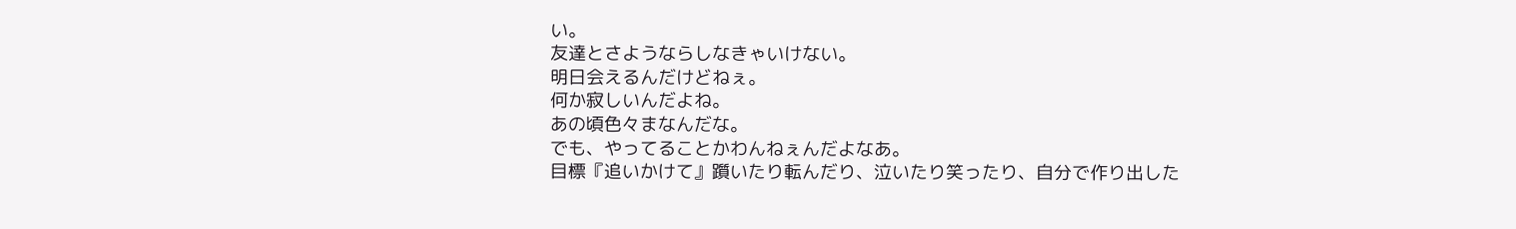い。
友達とさようならしなきゃいけない。
明日会えるんだけどねぇ。
何か寂しいんだよね。
あの頃色々まなんだな。
でも、やってることかわんねぇんだよなあ。
目標『追いかけて』躓いたり転んだり、泣いたり笑ったり、自分で作り出した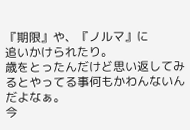『期限』や、『ノルマ』に
追いかけられたり。
歳をとったんだけど思い返してみるとやってる事何もかわんないんだよなぁ。
今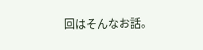回はそんなお話。